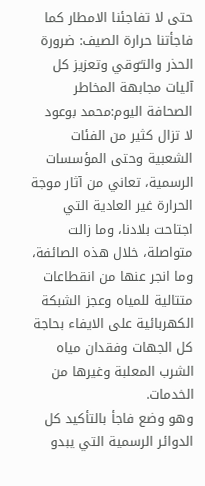حتى لا تفاجئنا الامطار كما فاجأتنا حرارة الصيف: ضرورة الحذر والتـّوقي وتعزيز كل آليات مجابهة المخاطر
الصحافة اليوم:محمد بوعود
لا تزال كثير من الفئات الشعبية وحتى المؤسسات الرسمية، تعاني من آثار موجة الحرارة غير العادية التي اجتاحت بلادنا، وما زالت متواصلة، خلال هذه الصائفة، وما انجر عنها من انقطاعات متتالية للمياه وعجز الشبكة الكهربائية على الايفاء بحاجة كل الجهات وفقدان مياه الشرب المعلبة وغيرها من الخدمات.
وهو وضع فاجأ بالتأكيد كل الدوائر الرسمية التي يبدو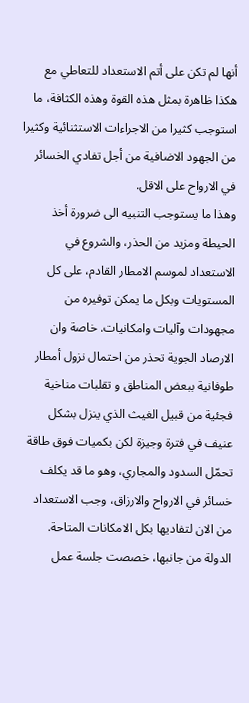أنها لم تكن على أتم الاستعداد للتعاطي مع هكذا ظاهرة بمثل هذه القوة وهذه الكثافة، ما استوجب كثيرا من الاجراءات الاستثنائية وكثيرا من الجهود الاضافية من أجل تفادي الخسائر في الارواح على الاقل.
وهذا ما يستوجب التنبيه الى ضرورة أخذ الحيطة ومزيد من الحذر، والشروع في الاستعداد لموسم الامطار القادم، على كل المستويات وبكل ما يمكن توفيره من مجهودات وآليات وامكانيات. خاصة وان الارصاد الجوية تحذر من احتمال نزول أمطار طوفانية ببعض المناطق و تقلبات مناخية فجئية من قبيل الغيث الذي ينزل بشكل عنيف في فترة وجيزة لكن بكميات فوق طاقة تحمّل السدود والمجاري، وهو ما قد يكلف خسائر في الارواح والارزاق، وجب الاستعداد من الان لتفاديها بكل الامكانات المتاحة.
الدولة من جانبها، خصصت جلسة عمل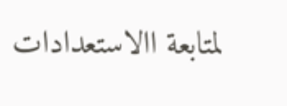لمتابعة االاستعدادات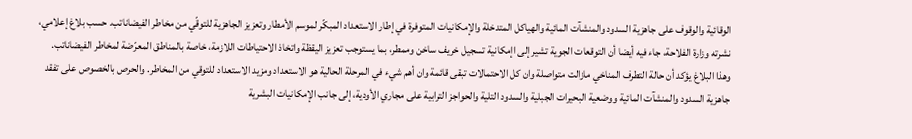الوقائية والوقوف على جاهزية السدود والمنشآت المائية والهياكل المتدخلة والإمكانيات المتوفرة في إطار الاستعداد المبكّر لموسم الأمطار وتعزيز الجاهزية للتوقّي من مخاطر الفيضاناتب. حسب بلاغ إعلامي، نشرته وزارة الفلاحة، جاء فيه أيضا أن التوقعات الجوية تشير إلى اإمكانية تسجيل خريف ساخن وممطر، بما يستوجب تعزيز اليقظة واتخاذ الاحتياطات اللازمة، خاصة بالمناطق المعرّضة لمخاطر الفيضاناتب.
وهذا البلاغ يؤكد أن حالة التطرف المناخي مازالت متواصلة وان كل الاحتمالات تبقى قائمة وان أهم شيء في المرحلة الحالية هو الاستعداد ومزيد الاستعداد للتوقي من المخاطر. والحرص بالخصوص على تفقد جاهزية السدود والمنشآت المائية ووضعية البحيرات الجبلية والسدود التلية والحواجز الترابية على مجاري الأودية، إلى جانب الإمكانيات البشرية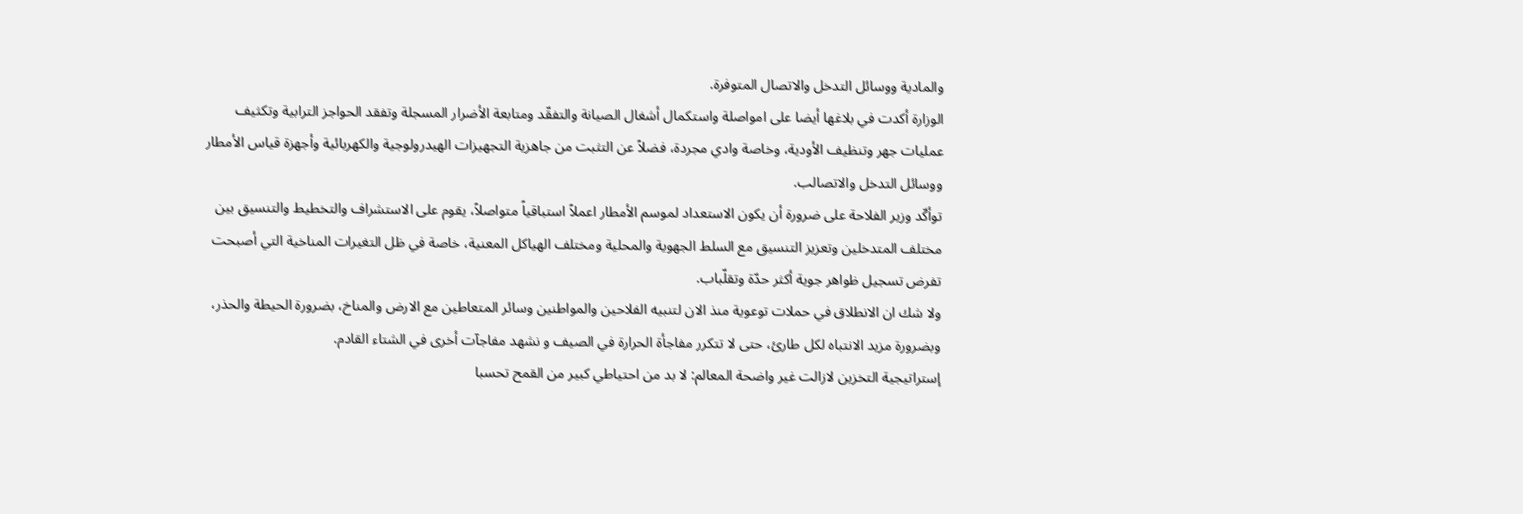والمادية ووسائل التدخل والاتصال المتوفرة.
الوزارة أكدت في بلاغها أيضا على امواصلة واستكمال أشغال الصيانة والتفقّد ومتابعة الأضرار المسجلة وتفقد الحواجز الترابية وتكثيف عمليات جهر وتنظيف الأودية، وخاصة وادي مجردة، فضلاً عن التثبت من جاهزية التجهيزات الهيدرولوجية والكهربائية وأجهزة قياس الأمطار ووسائل التدخل والاتصالب.
توأكّد وزير الفلاحة على ضرورة أن يكون الاستعداد لموسم الأمطار اعملاً استباقياً متواصلاً، يقوم على الاستشراف والتخطيط والتنسيق بين مختلف المتدخلين وتعزيز التنسيق مع السلط الجهوية والمحلية ومختلف الهياكل المعنية، خاصة في ظل التغيرات المناخية التي أصبحت تفرض تسجيل ظواهر جوية أكثر حدّة وتقلّباب.
ولا شك ان الانطلاق في حملات توعوية منذ الان لتنبيه الفلاحين والمواطنين وسائر المتعاطين مع الارض والمناخ، بضرورة الحيطة والحذر، وبضرورة مزيد الانتباه لكل طارئ، حتى لا تتكرر مفاجأة الحرارة في الصيف و نشهد مفاجآت أخرى في الشتاء القادم.
إستراتيجية التخزين لازالت غير واضحة المعالم: لا بد من احتياطي كبير من القمح تحسبا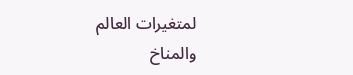لمتغيرات العالم والمناخ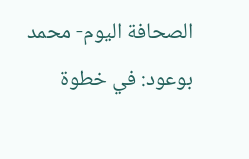الصحافة اليوم- محمد بوعود: في خطوة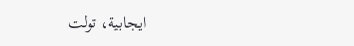ايجابية، تولت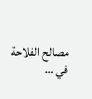مصالح الفلاحة في …